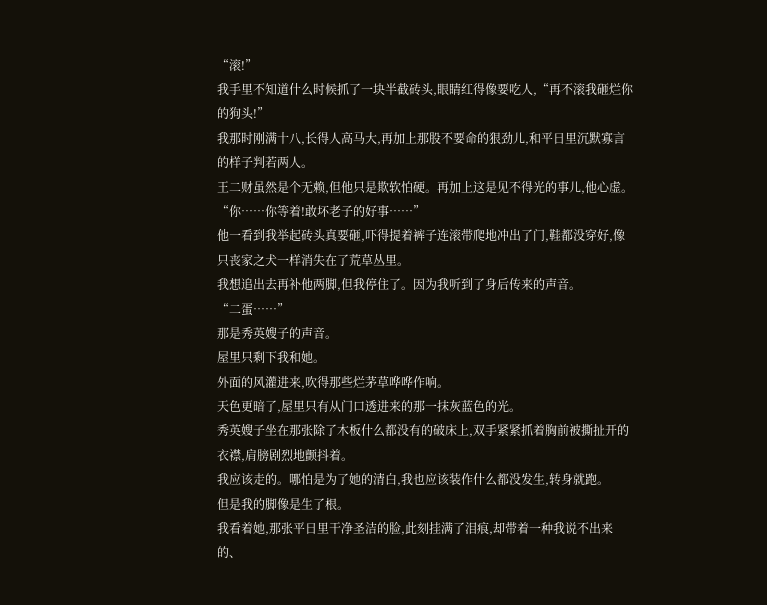“滚!”
我手里不知道什么时候抓了一块半截砖头,眼睛红得像要吃人,“再不滚我砸烂你的狗头!”
我那时刚满十八,长得人高马大,再加上那股不要命的狠劲儿,和平日里沉默寡言的样子判若两人。
王二财虽然是个无赖,但他只是欺软怕硬。再加上这是见不得光的事儿,他心虚。
“你……你等着!敢坏老子的好事……”
他一看到我举起砖头真要砸,吓得提着裤子连滚带爬地冲出了门,鞋都没穿好,像只丧家之犬一样消失在了荒草丛里。
我想追出去再补他两脚,但我停住了。因为我听到了身后传来的声音。
“二蛋……”
那是秀英嫂子的声音。
屋里只剩下我和她。
外面的风灌进来,吹得那些烂茅草哗哗作响。
天色更暗了,屋里只有从门口透进来的那一抹灰蓝色的光。
秀英嫂子坐在那张除了木板什么都没有的破床上,双手紧紧抓着胸前被撕扯开的衣襟,肩膀剧烈地颤抖着。
我应该走的。哪怕是为了她的清白,我也应该装作什么都没发生,转身就跑。
但是我的脚像是生了根。
我看着她,那张平日里干净圣洁的脸,此刻挂满了泪痕,却带着一种我说不出来的、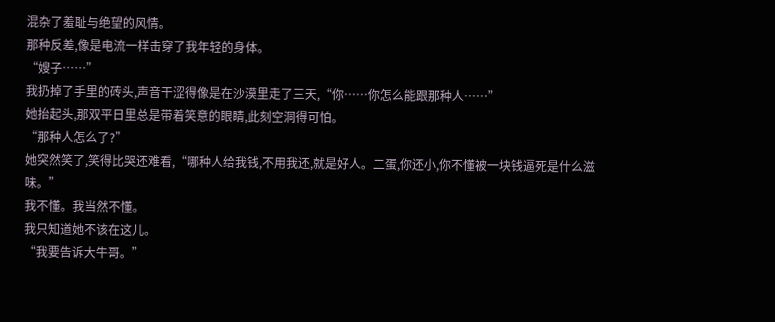混杂了羞耻与绝望的风情。
那种反差,像是电流一样击穿了我年轻的身体。
“嫂子……”
我扔掉了手里的砖头,声音干涩得像是在沙漠里走了三天,“你……你怎么能跟那种人……”
她抬起头,那双平日里总是带着笑意的眼睛,此刻空洞得可怕。
“那种人怎么了?”
她突然笑了,笑得比哭还难看,“哪种人给我钱,不用我还,就是好人。二蛋,你还小,你不懂被一块钱逼死是什么滋味。”
我不懂。我当然不懂。
我只知道她不该在这儿。
“我要告诉大牛哥。”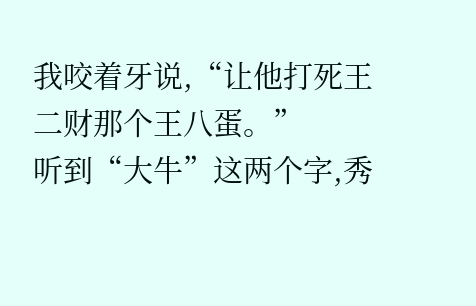我咬着牙说,“让他打死王二财那个王八蛋。”
听到“大牛”这两个字,秀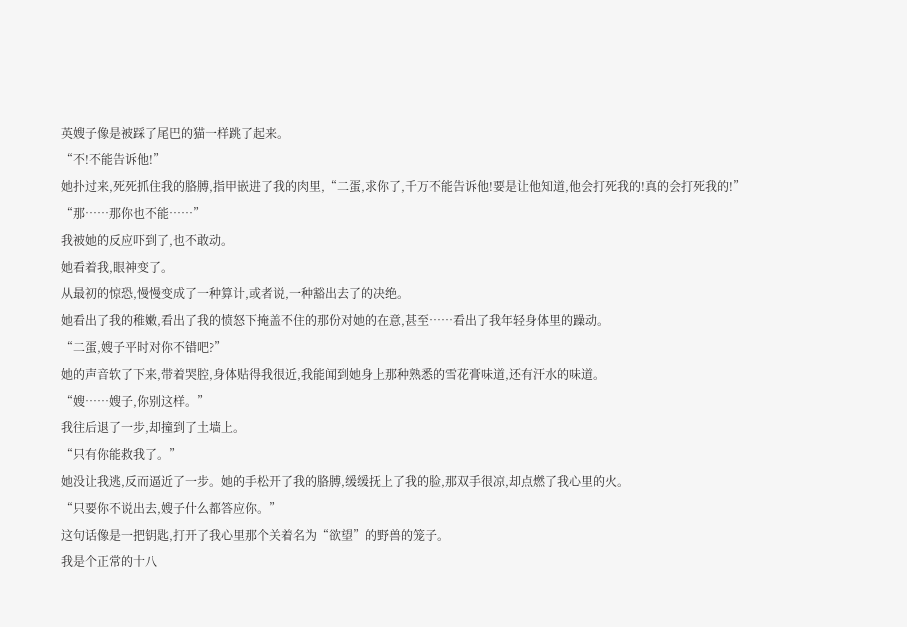英嫂子像是被踩了尾巴的猫一样跳了起来。
“不!不能告诉他!”
她扑过来,死死抓住我的胳膊,指甲嵌进了我的肉里,“二蛋,求你了,千万不能告诉他!要是让他知道,他会打死我的!真的会打死我的!”
“那……那你也不能……”
我被她的反应吓到了,也不敢动。
她看着我,眼神变了。
从最初的惊恐,慢慢变成了一种算计,或者说,一种豁出去了的决绝。
她看出了我的稚嫩,看出了我的愤怒下掩盖不住的那份对她的在意,甚至……看出了我年轻身体里的躁动。
“二蛋,嫂子平时对你不错吧?”
她的声音软了下来,带着哭腔,身体贴得我很近,我能闻到她身上那种熟悉的雪花膏味道,还有汗水的味道。
“嫂……嫂子,你别这样。”
我往后退了一步,却撞到了土墙上。
“只有你能救我了。”
她没让我逃,反而逼近了一步。她的手松开了我的胳膊,缓缓抚上了我的脸,那双手很凉,却点燃了我心里的火。
“只要你不说出去,嫂子什么都答应你。”
这句话像是一把钥匙,打开了我心里那个关着名为“欲望”的野兽的笼子。
我是个正常的十八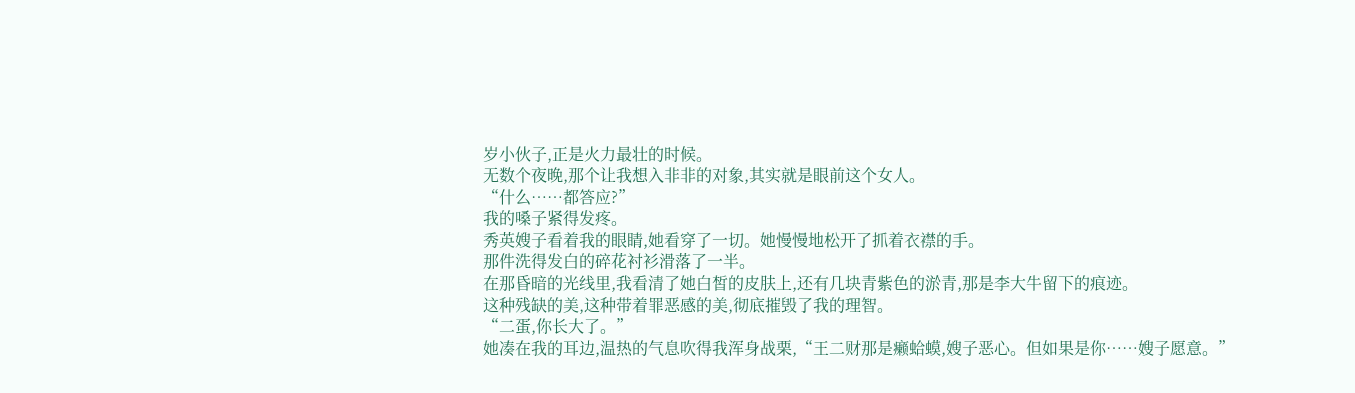岁小伙子,正是火力最壮的时候。
无数个夜晚,那个让我想入非非的对象,其实就是眼前这个女人。
“什么……都答应?”
我的嗓子紧得发疼。
秀英嫂子看着我的眼睛,她看穿了一切。她慢慢地松开了抓着衣襟的手。
那件洗得发白的碎花衬衫滑落了一半。
在那昏暗的光线里,我看清了她白皙的皮肤上,还有几块青紫色的淤青,那是李大牛留下的痕迹。
这种残缺的美,这种带着罪恶感的美,彻底摧毁了我的理智。
“二蛋,你长大了。”
她凑在我的耳边,温热的气息吹得我浑身战栗,“王二财那是癞蛤蟆,嫂子恶心。但如果是你……嫂子愿意。”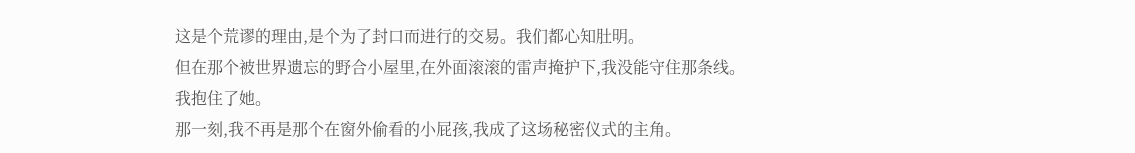这是个荒谬的理由,是个为了封口而进行的交易。我们都心知肚明。
但在那个被世界遗忘的野合小屋里,在外面滚滚的雷声掩护下,我没能守住那条线。
我抱住了她。
那一刻,我不再是那个在窗外偷看的小屁孩,我成了这场秘密仪式的主角。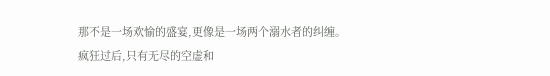那不是一场欢愉的盛宴,更像是一场两个溺水者的纠缠。
疯狂过后,只有无尽的空虚和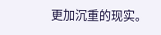更加沉重的现实。